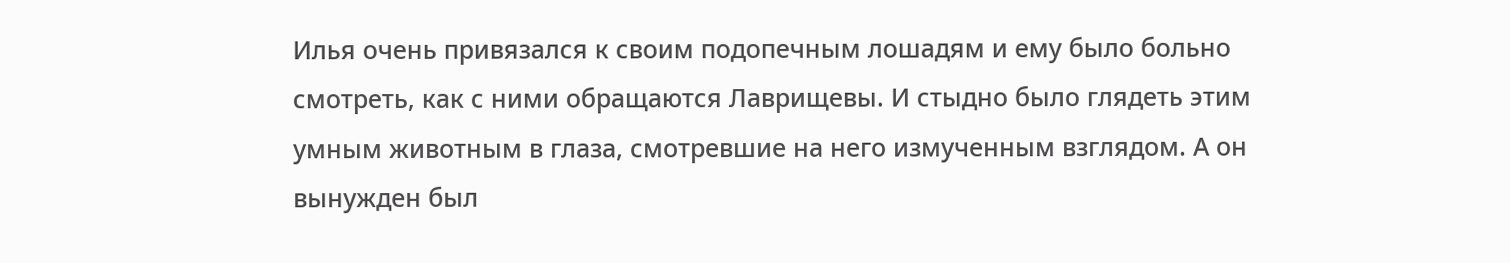Илья очень привязался к своим подопечным лошадям и ему было больно смотреть, как с ними обращаются Лаврищевы. И стыдно было глядеть этим умным животным в глаза, смотревшие на него измученным взглядом. А он вынужден был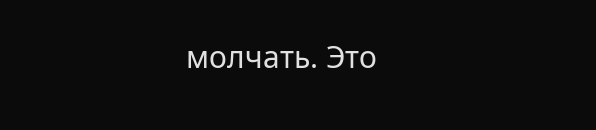молчать. Это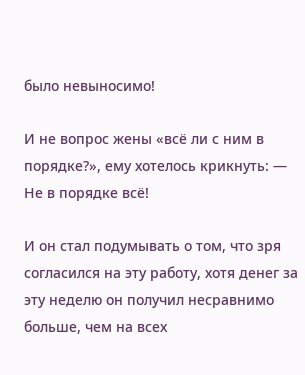было невыносимо!

И не вопрос жены «всё ли с ним в порядке?», ему хотелось крикнуть: — Не в порядке всё!

И он стал подумывать о том, что зря согласился на эту работу, хотя денег за эту неделю он получил несравнимо больше, чем на всех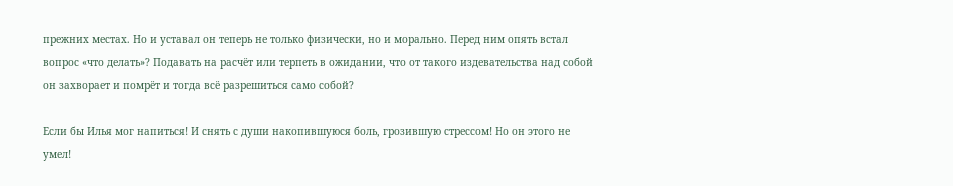прежних местах. Но и уставал он теперь не только физически, но и морально. Перед ним опять встал вопрос «что делать»? Подавать на расчёт или терпеть в ожидании, что от такого издевательства над собой он захворает и помрёт и тогда всё разрешиться само собой?

Если бы Илья мог напиться! И снять с души накопившуюся боль, грозившую стрессом! Но он этого не умел!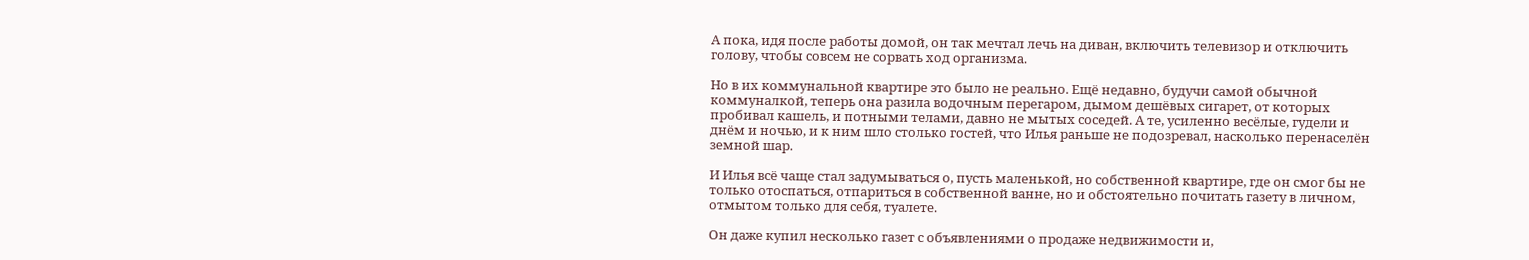А пока, идя после работы домой, он так мечтал лечь на диван, включить телевизор и отключить голову, чтобы совсем не сорвать ход организма.

Но в их коммунальной квартире это было не реально. Ещё недавно, будучи самой обычной коммуналкой, теперь она разила водочным перегаром, дымом дешёвых сигарет, от которых пробивал кашель, и потными телами, давно не мытых соседей. А те, усиленно весёлые, гудели и днём и ночью, и к ним шло столько гостей, что Илья раньше не подозревал, насколько перенаселён земной шар.

И Илья всё чаще стал задумываться о, пусть маленькой, но собственной квартире, где он смог бы не только отоспаться, отпариться в собственной ванне, но и обстоятельно почитать газету в личном, отмытом только для себя, туалете.

Он даже купил несколько газет с объявлениями о продаже недвижимости и,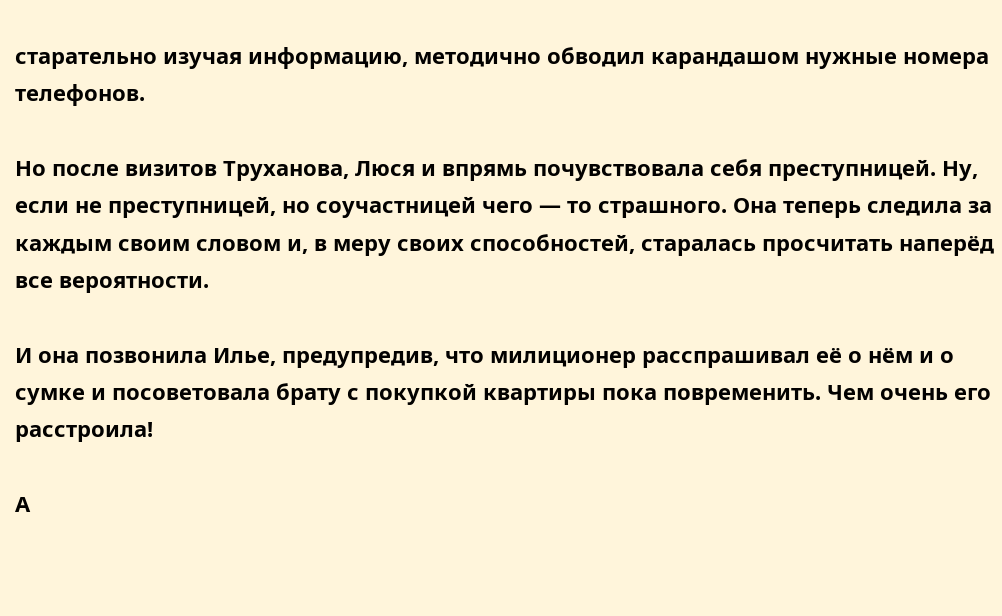старательно изучая информацию, методично обводил карандашом нужные номера телефонов.

Но после визитов Труханова, Люся и впрямь почувствовала себя преступницей. Ну, если не преступницей, но соучастницей чего — то страшного. Она теперь следила за каждым своим словом и, в меру своих способностей, старалась просчитать наперёд все вероятности.

И она позвонила Илье, предупредив, что милиционер расспрашивал её о нём и о сумке и посоветовала брату с покупкой квартиры пока повременить. Чем очень его расстроила!

А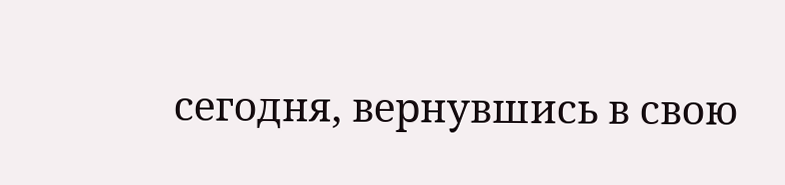сегодня, вернувшись в свою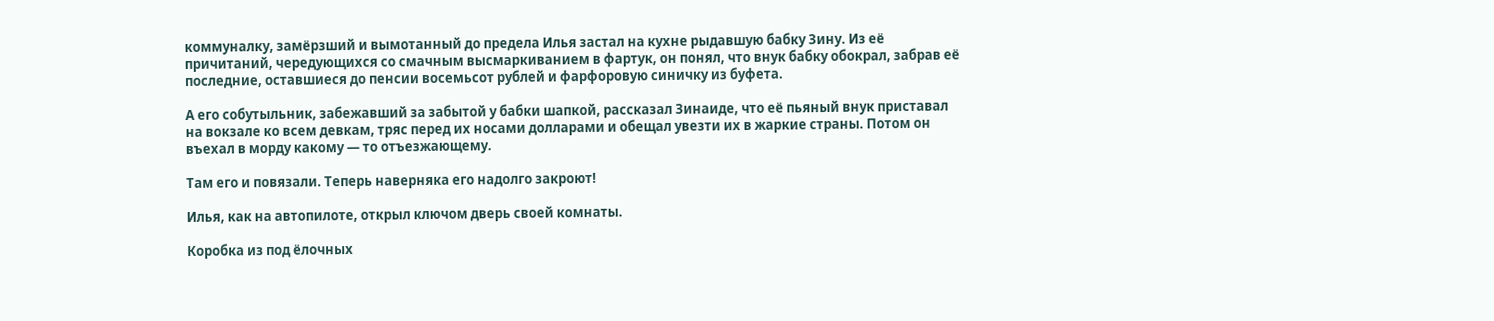коммуналку, замёрзший и вымотанный до предела Илья застал на кухне рыдавшую бабку Зину. Из её причитаний, чередующихся со смачным высмаркиванием в фартук, он понял, что внук бабку обокрал, забрав её последние, оставшиеся до пенсии восемьсот рублей и фарфоровую синичку из буфета.

А его собутыльник, забежавший за забытой у бабки шапкой, рассказал Зинаиде, что её пьяный внук приставал на вокзале ко всем девкам, тряс перед их носами долларами и обещал увезти их в жаркие страны. Потом он въехал в морду какому — то отъезжающему.

Там его и повязали. Теперь наверняка его надолго закроют!

Илья, как на автопилоте, открыл ключом дверь своей комнаты.

Коробка из под ёлочных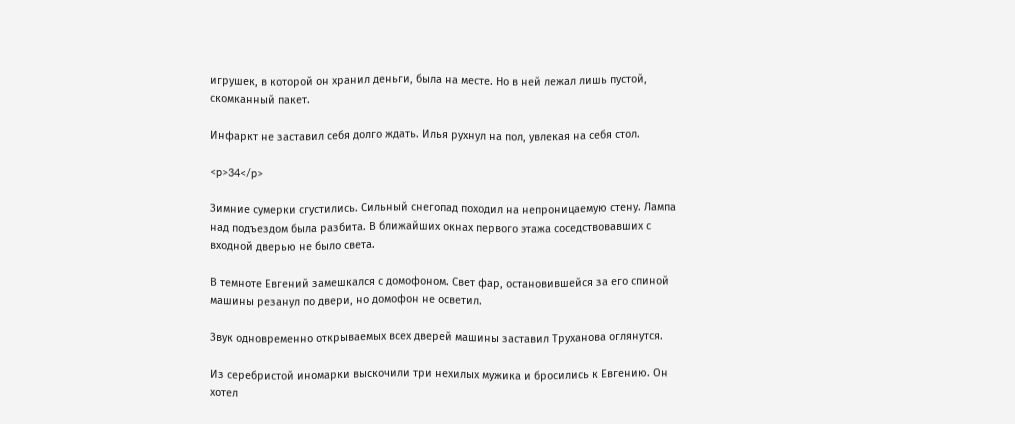игрушек, в которой он хранил деньги, была на месте. Но в ней лежал лишь пустой, скомканный пакет.

Инфаркт не заставил себя долго ждать. Илья рухнул на пол, увлекая на себя стол.

<p>34</p>

Зимние сумерки сгустились. Сильный снегопад походил на непроницаемую стену. Лампа над подъездом была разбита. В ближайших окнах первого этажа соседствовавших с входной дверью не было света.

В темноте Евгений замешкался с домофоном. Свет фар, остановившейся за его спиной машины резанул по двери, но домофон не осветил.

Звук одновременно открываемых всех дверей машины заставил Труханова оглянутся.

Из серебристой иномарки выскочили три нехилых мужика и бросились к Евгению. Он хотел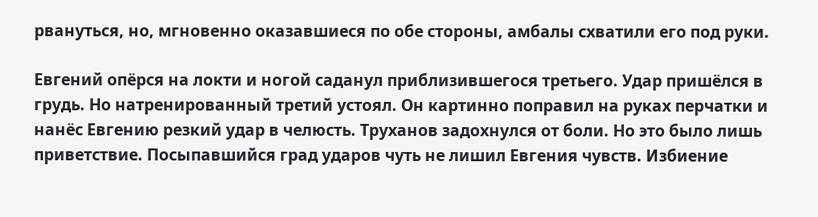рвануться, но, мгновенно оказавшиеся по обе стороны, амбалы схватили его под руки.

Евгений опёрся на локти и ногой саданул приблизившегося третьего. Удар пришёлся в грудь. Но натренированный третий устоял. Он картинно поправил на руках перчатки и нанёс Евгению резкий удар в челюсть. Труханов задохнулся от боли. Но это было лишь приветствие. Посыпавшийся град ударов чуть не лишил Евгения чувств. Избиение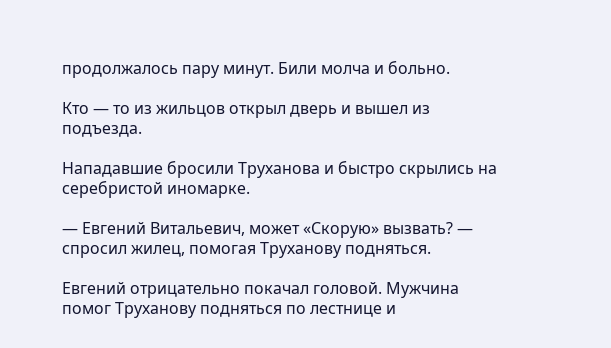продолжалось пару минут. Били молча и больно.

Кто — то из жильцов открыл дверь и вышел из подъезда.

Нападавшие бросили Труханова и быстро скрылись на серебристой иномарке.

— Евгений Витальевич, может «Скорую» вызвать? — спросил жилец, помогая Труханову подняться.

Евгений отрицательно покачал головой. Мужчина помог Труханову подняться по лестнице и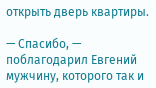открыть дверь квартиры.

— Спасибо, — поблагодарил Евгений мужчину, которого так и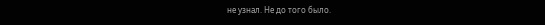не узнал. Не до того было.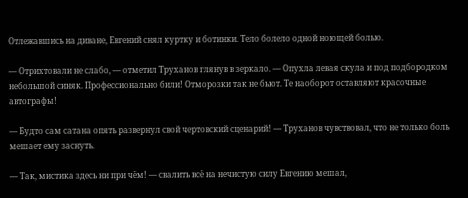Отлежавшись на диване, Евгений снял куртку и ботинки. Тело болело одной ноющей болью.

— Отрихтовали не слабо, — отметил Труханов глянув в зеркало. — Опухла левая скула и под подбородком небольшой синяк. Профессионально били! Отморозки так не бьют. Те наоборот оставляют красочные автографы!

— Будто сам сатана опять развернул свой чертовский сценарий! — Труханов чувствовал, что не только боль мешает ему заснуть.

— Так, мистика здесь ни при чём! — свалить всё на нечистую силу Евгению мешал,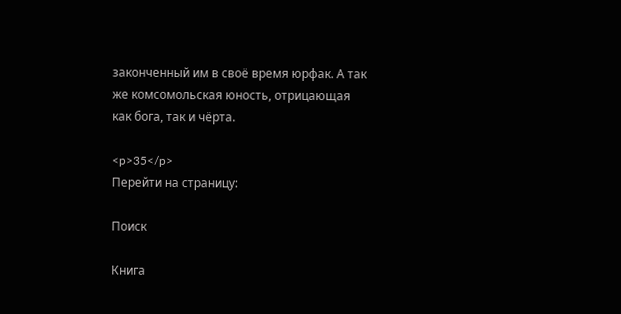законченный им в своё время юрфак. А так же комсомольская юность, отрицающая как бога, так и чёрта.

<p>35</p>
Перейти на страницу:

Поиск

Книга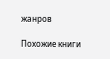жанров

Похожие книги